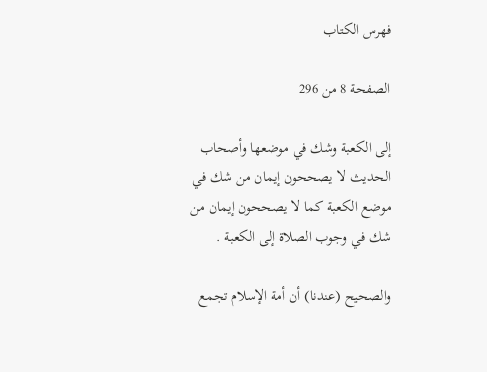فهرس الكتاب

الصفحة 8 من 296

إلى الكعبة وشك في موضعها وأصحاب الحديث لا يصححون إيمان من شك في موضع الكعبة كما لا يصححون إيمان من شك في وجوب الصلاة إلى الكعبة .

والصحيح (عندنا) أن أمة الإسلام تجمع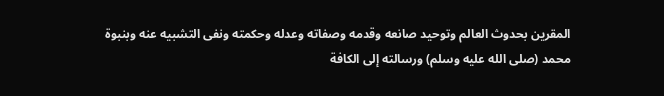المقرين بحدوث العالم وتوحيد صانعه وقدمه وصفاته وعدله وحكمته ونفى التشبيه عنه وبنبوة محمد (صلى الله عليه وسلم) ورسالته إلى الكافة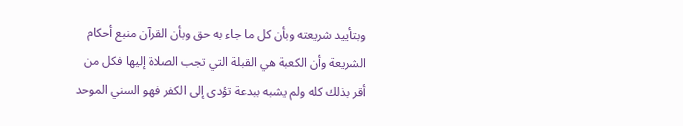وبتأييد شريعته وبأن كل ما جاء به حق وبأن القرآن منبع أحكام الشريعة وأن الكعبة هي القبلة التي تجب الصلاة إليها فكل من أقر بذلك كله ولم يشبه ببدعة تؤدى إلى الكفر فهو السني الموحد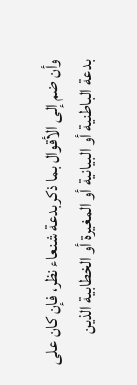وأن ضم إلى الأقوال بما ذكربدعة شنعاء نظر، فإن كان على بدعة الباطنية أو البيانية أو المغيرة أو الخطابية الذين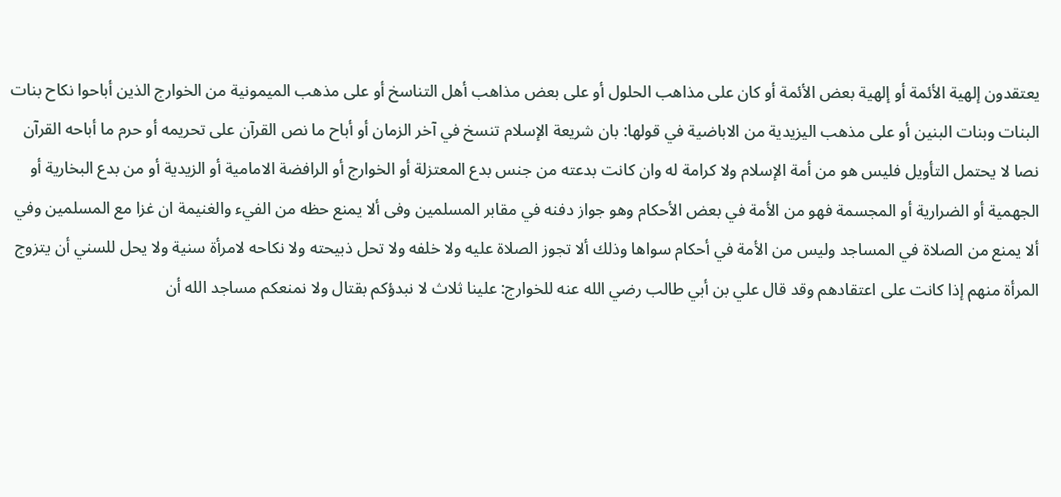يعتقدون إلهية الأئمة أو إلهية بعض الأئمة أو كان على مذاهب الحلول أو على بعض مذاهب أهل التناسخ أو على مذهب الميمونية من الخوارج الذين أباحوا نكاح بنات البنات وبنات البنين أو على مذهب اليزيدية من الاباضية في قولها: بان شريعة الإسلام تنسخ في آخر الزمان أو أباح ما نص القرآن على تحريمه أو حرم ما أباحه القرآن نصا لا يحتمل التأويل فليس هو من أمة الإسلام ولا كرامة له وان كانت بدعته من جنس بدع المعتزلة أو الخوارج أو الرافضة الامامية أو الزيدية أو من بدع البخارية أو الجهمية أو الضرارية أو المجسمة فهو من الأمة في بعض الأحكام وهو جواز دفنه في مقابر المسلمين وفى ألا يمنع حظه من الفيء والغنيمة ان غزا مع المسلمين وفي ألا يمنع من الصلاة في المساجد وليس من الأمة في أحكام سواها وذلك ألا تجوز الصلاة عليه ولا خلفه ولا تحل ذبيحته ولا نكاحه لامرأة سنية ولا يحل للسني أن يتزوج المرأة منهم إذا كانت على اعتقادهم وقد قال علي بن أبي طالب رضي الله عنه للخوارج: علينا ثلاث لا نبدؤكم بقتال ولا نمنعكم مساجد الله أن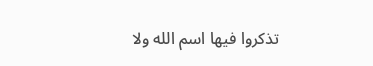تذكروا فيها اسم الله ولا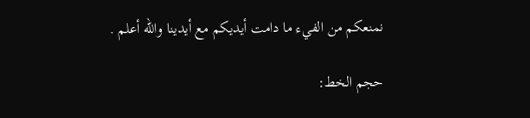نمنعكم من الفيء ما دامت أيديكم مع أيدينا والله أعلم .

حجم الخط: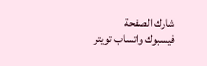شارك الصفحة
فيسبوك واتساب تويتر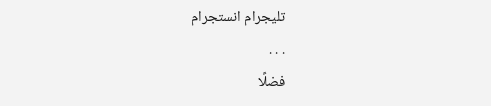تليجرام انستجرام
. . .
فضلًا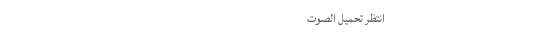انتظر تحميل الصوت